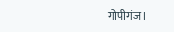गोपीगंज।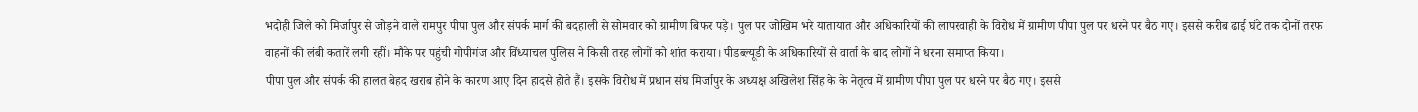भदोही जिले को मिर्जापुर से जोड़ने वाले रामपुर पीपा पुल और संपर्क मार्ग की बदहाली से सोमवार को ग्रामीण बिफर पड़े। पुल पर जोखिम भरे यातायात और अधिकारियों की लापरवाही के विरोध में ग्रामीण पीपा पुल पर धरने पर बैठ गए। इससे करीब ढाई घंटे तक दोनों तरफ वाहनों की लंबी कतारें लगी रहीं। मौके पर पहुंची गोपीगंज और विंध्याचल पुलिस ने किसी तरह लोगों को शांत कराया। पीडब्ल्यूडी के अधिकारियों से वार्ता के बाद लोगों ने धरना समाप्त किया।
पीपा पुल और संपर्क की हालत बेहद खराब होने के कारण आए दिन हादसे होते हैं। इसके विरोध में प्रधान संघ मिर्जापुर के अध्यक्ष अखिलेश सिंह के के नेतृत्व में ग्रामीण पीपा पुल पर धरने पर बैठ गए। इससे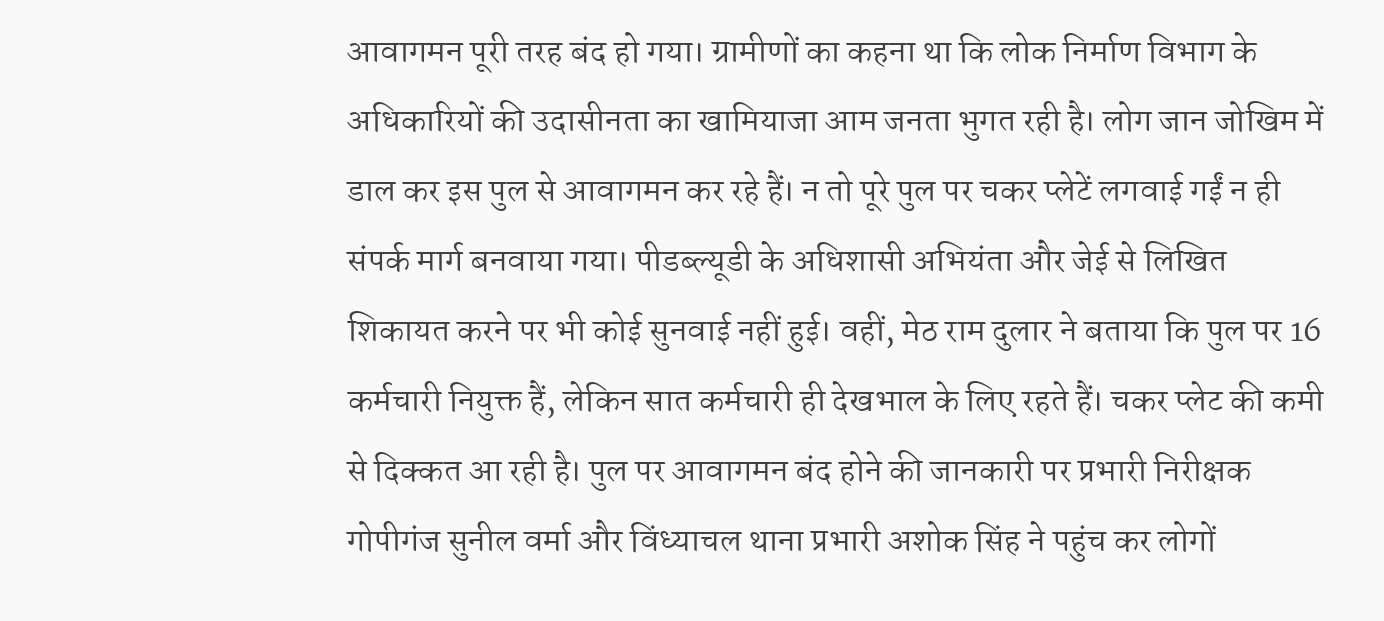आवागमन पूरी तरह बंद हो गया। ग्रामीणों का कहना था कि लोक निर्माण विभाग के अधिकारियों की उदासीनता का खामियाजा आम जनता भुगत रही है। लोग जान जोखिम में डाल कर इस पुल से आवागमन कर रहे हैं। न तो पूरे पुल पर चकर प्लेटें लगवाई गईं न ही संपर्क मार्ग बनवाया गया। पीडब्ल्यूडी के अधिशासी अभियंता और जेई से लिखित शिकायत करने पर भी कोई सुनवाई नहीं हुई। वहीं, मेठ राम दुलार ने बताया कि पुल पर 16 कर्मचारी नियुक्त हैं, लेकिन सात कर्मचारी ही देखभाल के लिए रहते हैं। चकर प्लेट की कमी से दिक्कत आ रही है। पुल पर आवागमन बंद होने की जानकारी पर प्रभारी निरीक्षक गोपीगंज सुनील वर्मा और विंध्याचल थाना प्रभारी अशोक सिंह ने पहुंच कर लोगों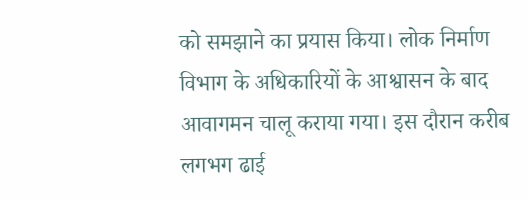को समझाने का प्रयास किया। लोक निर्माण विभाग के अधिकारियों के आश्वासन के बाद आवागमन चालू कराया गया। इस दौरान करीब लगभग ढाई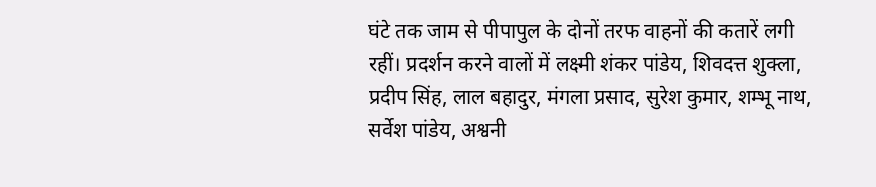घंटे तक जाम से पीपापुल के दोनों तरफ वाहनों की कतारें लगी रहीं। प्रदर्शन करने वालों में लक्ष्मी शंकर पांडेय, शिवदत्त शुक्ला, प्रदीप सिंह, लाल बहादुर, मंगला प्रसाद, सुरेश कुमार, शम्भू नाथ, सर्वेश पांडेय, अश्वनी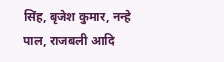सिंह, बृजेश कुमार, नन्हे पाल, राजबली आदि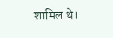शामिल थे।